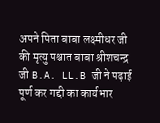अपने पिता बाबा लक्ष्मीधर जी की मृत्यु पश्चात बाबा श्रीशचन्द्र जी B.A. LL.B जी ने पढ़ाई पूर्ण कर गद्दी का कार्यभार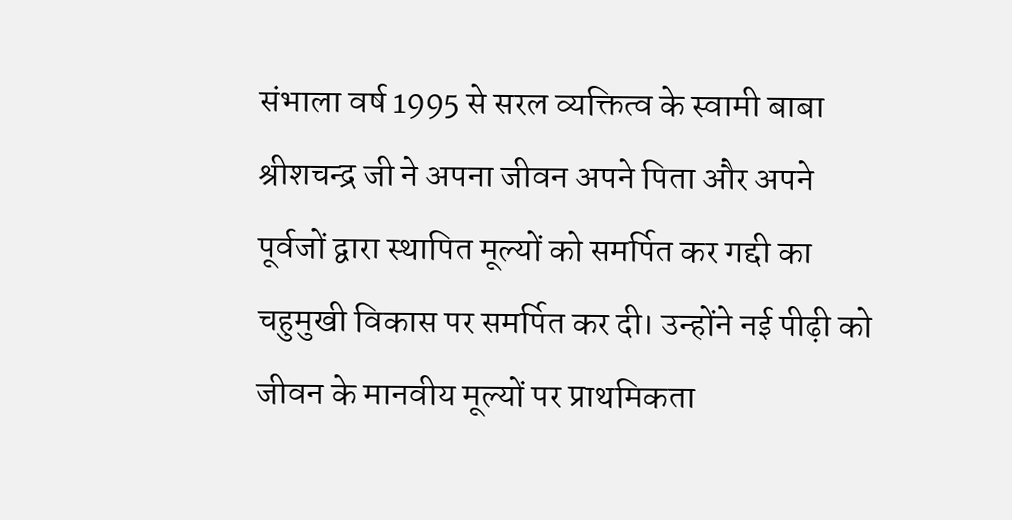संभाला वर्ष 1995 से सरल व्यक्तित्व के स्वामी बाबा श्रीशचन्द्र जी ने अपना जीवन अपने पिता और अपने पूर्वजों द्वारा स्थापित मूल्यों को समर्पित कर गद्दी का चहुमुखी विकास पर समर्पित कर दी। उन्होंने नई पीढ़ी को जीवन के मानवीय मूल्यों पर प्राथमिकता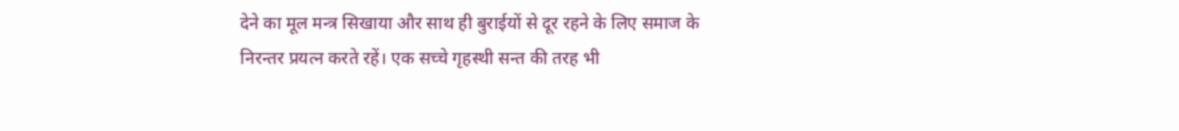देने का मूल मन्त्र सिखाया और साथ ही बुराईयों से दूर रहने के लिए समाज के निरन्तर प्रयत्न करते रहें। एक सच्चे गृहस्थी सन्त की तरह भी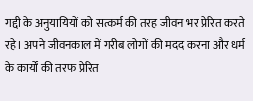गद्दी के अनुयायियों को सत्कर्म की तरह जीवन भर प्रेरित करते रहे। अपने जीवनकाल में गरीब लोगों की मदद करना और धर्म के कार्यों की तरफ प्रेरित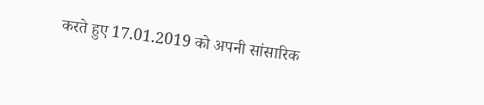करते हुए 17.01.2019 को अपनी सांसारिक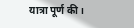यात्रा पूर्ण की।